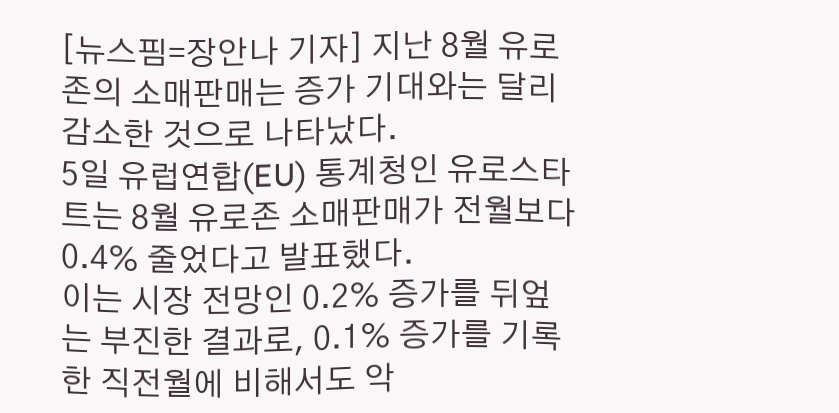[뉴스핌=장안나 기자] 지난 8월 유로존의 소매판매는 증가 기대와는 달리 감소한 것으로 나타났다.
5일 유럽연합(EU) 통계청인 유로스타트는 8월 유로존 소매판매가 전월보다 0.4% 줄었다고 발표했다.
이는 시장 전망인 0.2% 증가를 뒤엎는 부진한 결과로, 0.1% 증가를 기록한 직전월에 비해서도 악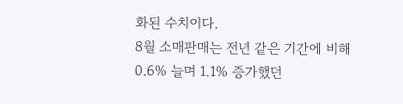화된 수치이다.
8월 소매판매는 전년 같은 기간에 비해 0.6% 늘며 1.1% 증가했던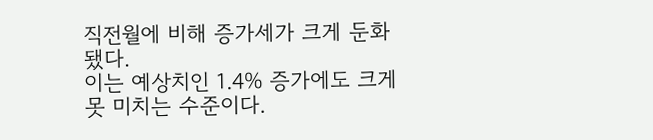직전월에 비해 증가세가 크게 둔화됐다.
이는 예상치인 1.4% 증가에도 크게 못 미치는 수준이다.